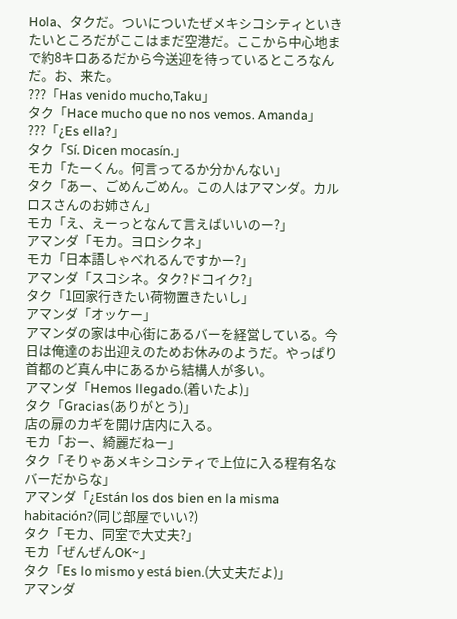Hola、タクだ。ついについたぜメキシコシティといきたいところだがここはまだ空港だ。ここから中心地まで約8キロあるだから今送迎を待っているところなんだ。お、来た。
???「Has venido mucho,Taku」
タク「Hace mucho que no nos vemos. Amanda」
???「¿Es ella?」
タク「Sí. Dicen mocasín.」
モカ「たーくん。何言ってるか分かんない」
タク「あー、ごめんごめん。この人はアマンダ。カルロスさんのお姉さん」
モカ「え、えーっとなんて言えばいいのー?」
アマンダ「モカ。ヨロシクネ」
モカ「日本語しゃべれるんですかー?」
アマンダ「スコシネ。タク?ドコイク?」
タク「1回家行きたい荷物置きたいし」
アマンダ「オッケー」
アマンダの家は中心街にあるバーを経営している。今日は俺達のお出迎えのためお休みのようだ。やっぱり首都のど真ん中にあるから結構人が多い。
アマンダ「Hemos llegado.(着いたよ)」
タク「Gracias(ありがとう)」
店の扉のカギを開け店内に入る。
モカ「おー、綺麗だねー」
タク「そりゃあメキシコシティで上位に入る程有名なバーだからな」
アマンダ「¿Están los dos bien en la misma habitación?(同じ部屋でいい?)
タク「モカ、同室で大丈夫?」
モカ「ぜんぜんOK~」
タク「Es lo mismo y está bien.(大丈夫だよ)」
アマンダ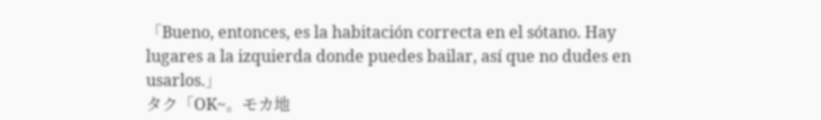「Bueno, entonces, es la habitación correcta en el sótano. Hay lugares a la izquierda donde puedes bailar, así que no dudes en usarlos.」
タク「OK~。モカ地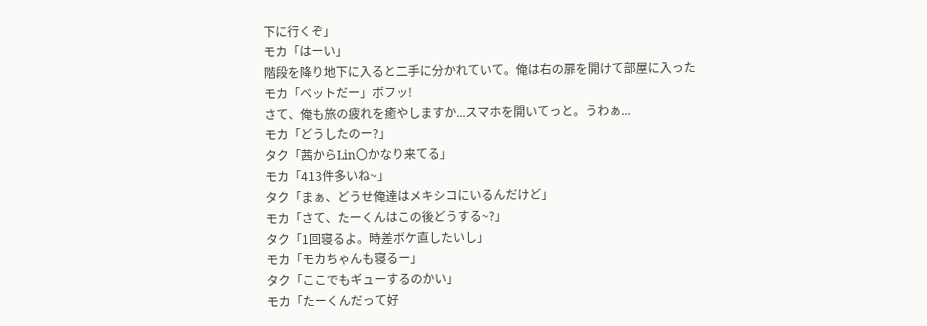下に行くぞ」
モカ「はーい」
階段を降り地下に入ると二手に分かれていて。俺は右の扉を開けて部屋に入った
モカ「ベットだー」ボフッ!
さて、俺も旅の疲れを癒やしますか...スマホを開いてっと。うわぁ...
モカ「どうしたのー?」
タク「茜からLin〇かなり来てる」
モカ「413件多いね~」
タク「まぁ、どうせ俺達はメキシコにいるんだけど」
モカ「さて、たーくんはこの後どうする~?」
タク「1回寝るよ。時差ボケ直したいし」
モカ「モカちゃんも寝るー」
タク「ここでもギューするのかい」
モカ「たーくんだって好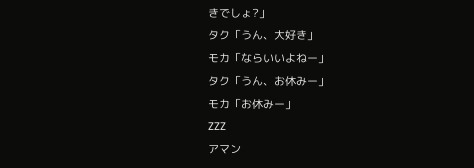きでしょ?」
タク「うん、大好き」
モカ「ならいいよねー」
タク「うん、お休みー」
モカ「お休みー」
ZZZ
アマン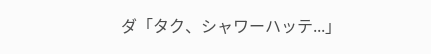ダ「タク、シャワーハッテ...」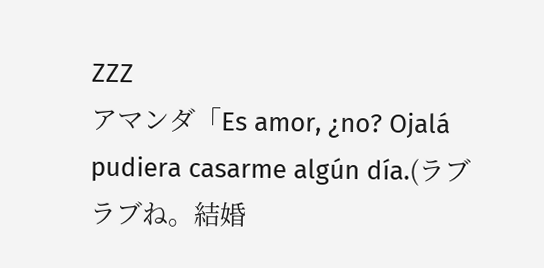ZZZ
アマンダ「Es amor, ¿no? Ojalá pudiera casarme algún día.(ラブラブね。結婚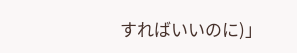すればいいのに)」